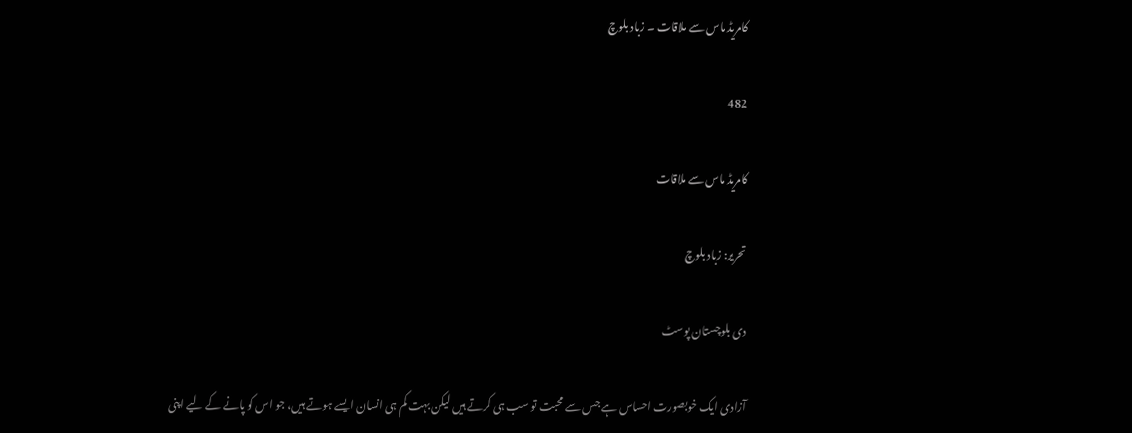کامریڈ ماس سے ملاقات ۔ زباد بلوچ

482

کامریڈ ماس سے ملاقات

تحریر: زباد بلوچ

دی بلوچستان پوسٹ

آزادی ایک خوبصورت احساس ہے جس سے محبت تو سب ہی کرتے ہیں لیکن بہت کم ہی انسان ایسے ہوتے ہیں، جو اس کو پانے کے لیے اپنی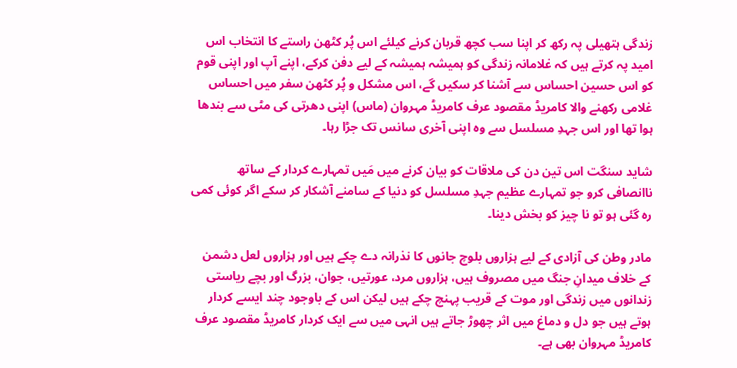زندگی ہتھیلی پہ رکھ کر اپنا سب کچھ قربان کرنے کیلئے اس پُر کٹھن راستے کا انتخاب اس امید پہ کرتے ہیں کہ غلامانہ زندگی کو ہمیشہ ہمیشہ کے لیے دفن کرکے، اپنے آپ اور اپنی قوم کو اس حسین احساس سے آشنا کر سکیں گے، اس مشکل و پُر کٹھن سفر میں احساس غلامی رکھنے والا کامریڈ مقصود عرف کامریڈ مہروان (ماس) اپنی دھرتی کی مٹی سے بندھا ہوا تھا اور اس جہدِ مسلسل سے وہ اپنی آخری سانس تک جڑا رہا۔

شاید سنگت اس تین دن کی ملاقات کو بیان کرنے میں مَیں تمہارے کردار کے ساتھ ناانصافی کرو جو تمہارے عظیم جہدِ مسلسل کو دنیا کے سامنے آشکار کر سکے اگر کوئی کمی رہ گئی ہو تو نا چیز کو بخش دینا۔

مادر وطن کی آزادی کے لیے ہزاروں بلوچ جانوں کا نذرانہ دے چکے ہیں اور ہزاروں لعل دشمن کے خلاف میدانِ جنگ میں مصروف ہیں، ہزاروں مرد، عورتیں، جوان، بزرگ اور بچے ریاستی زندانوں میں زندگی اور موت کے قریب پہنچ چکے ہیں لیکن اس کے باوجود چند ایسے کردار ہوتے ہیں جو دل و دماغ میں اثر چھوڑ جاتے ہیں انہی میں سے ایک کردار کامریڈ مقصود عرف کامریڈ مہروان بھی ہے۔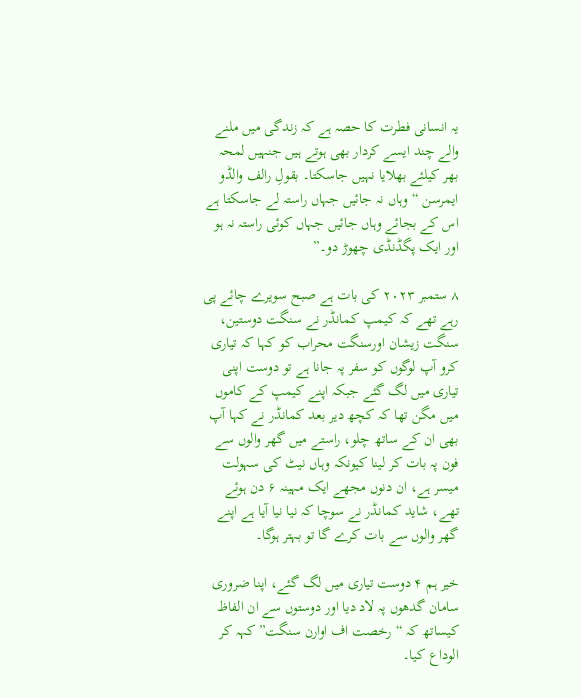یہ انسانی فطرت کا حصہ ہے کہ زندگی میں ملنے والے چند ایسے کردار بھی ہوتے ہیں جنہیں لمحہ بھر کیلئے بھلایا نہیں جاسکتا۔ بقولِ رالف والڈو ایمرسن “وہاں نہ جائیں جہاں راستہ لے جاسکتا ہے اس کے بجائے وہاں جائیں جہاں کوئی راستہ نہ ہو اور ایک پگڈنڈی چھوڑ دو۔”

۸ ستمبر ۲۰۲۳ کی بات ہے صبح سویرے چائے پی رہے تھے کہ کیمپ کمانڈر نے سنگت دوستین، سنگت زیشان اورسنگت محراب کو کہا کہ تیاری کرو آپ لوگوں کو سفر پہ جانا ہے تو دوست اپنی تیاری میں لگ گئے جبکہ اپنے کیمپ کے کاموں میں مگن تھا کہ کچھ دیر بعد کمانڈر نے کہا آپ بھی ان کے ساتھ چلو، راستے میں گھر والوں سے فون پہ بات کر لینا کیونکہ وہاں نیٹ کی سہولت میسر ہے، ان دنوں مجھے ایک مہینہ ۶ دن ہوئے تھے، شاید کمانڈر نے سوچا کہ نیا نیا آیا ہے اپنے گھر والوں سے بات کرے گا تو بہتر ہوگا۔

خیر ہم ۴ دوست تیاری میں لگ گئے، اپنا ضروری سامان گدھوں پہ لاد دیا اور دوستوں سے ان الفاظ کیساتھ کہ “رخصت اف اوارن سنگت” کہہ کر الوداع کیا۔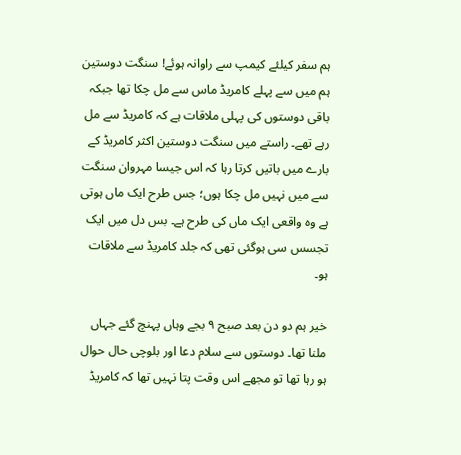ہم سفر کیلئے کیمپ سے راوانہ ہوئے! سنگت دوستین ہم میں سے پہلے کامریڈ ماس سے مل چکا تھا جبکہ باقی دوستوں کی پہلی ملاقات ہے کہ کامریڈ سے مل رہے تھے۔ راستے میں سنگت دوستین اکثر کامریڈ کے بارے میں باتیں کرتا رہا کہ اس جیسا مہروان سنگت سے میں نہیں مل چکا ہوں؛ جس طرح ایک ماں ہوتی ہے وہ واقعی ایک ماں کی طرح ہے۔ بس دل میں ایک تجسس سی ہوگئی تھی کہ جلد کامریڈ سے ملاقات ہو۔

خیر ہم دو دن بعد صبح ۹ بجے وہاں پہنچ گئے جہاں ملنا تھا۔ دوستوں سے سلام دعا اور بلوچی حال حوال ہو رہا تھا تو مجھے اس وقت پتا نہیں تھا کہ کامریڈ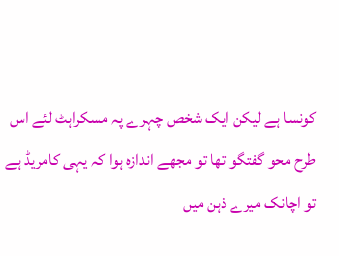کونسا ہے لیکن ایک شخص چہرے پہ مسکراہٹ لئے اس طرح محو گفتگو تھا تو مجھے اندازہ ہوا کہ یہی کامریڈ ہے تو اچانک میرے ذہن میں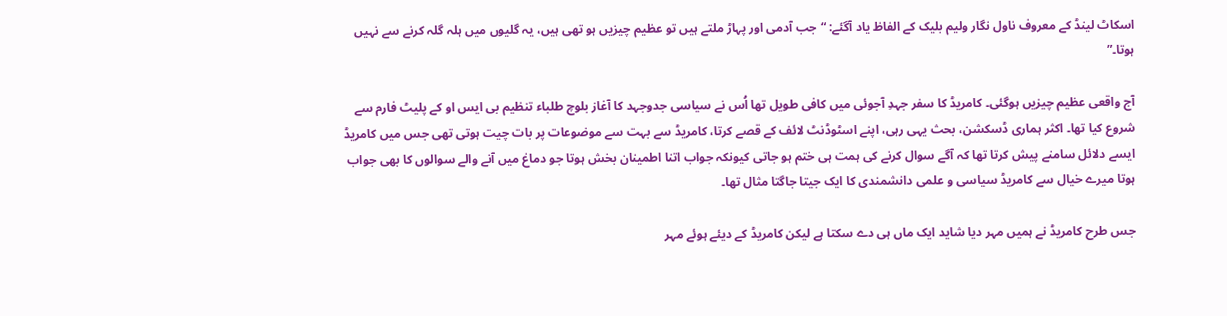اسکاٹ لینڈ کے معروف ناول نگار ولیم بلیک کے الفاظ یاد آگئے: “جب آدمی اور پہاڑ ملتے ہیں تو عظیم چیزیں ہو تھی ہیں، یہ گلیوں میں ہلہ گلہ کرنے سے نہیں ہوتا۔”

آج واقعی عظیم چیزیں ہوگئی۔ کامریڈ کا سفر جہدِ آجوئی میں کافی طویل تھا اُس نے سیاسی جدوجہد کا آغاز بلوچ طلباء تنظیم بی ایس او کے پلیٹ فارم سے شروع کیا تھا۔ اکثر ہماری ڈسکشن، بحث یہی رہی، اپنے اسٹوڈنٹ لائف کے قصے کرتا، کامریڈ سے بہت سے موضوعات پر بات چیت ہوتی تھی جس میں کامریڈ ایسے دلائل سامنے پیش کرتا تھا کہ آگے سوال کرنے کی ہمت ہی ختم ہو جاتی کیونکہ جواب اتنا اطمینان بخش ہوتا جو دماغ میں آنے والے سوالوں کا بھی جواب ہوتا میرے خیال سے کامریڈ سیاسی و علمی دانشمندی کا ایک جیتا جاگتا مثال تھا۔

جس طرح کامریڈ نے ہمیں مہر دیا شاید ایک ماں ہی دے سکتا ہے لیکن کامریڈ کے دیئے ہوئے مہر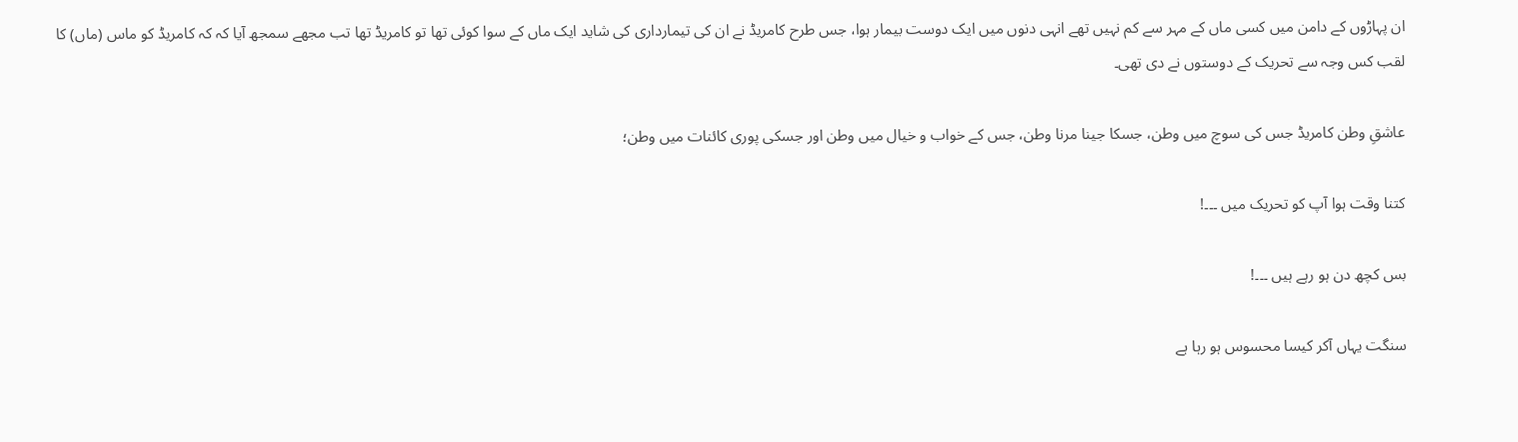ان پہاڑوں کے دامن میں کسی ماں کے مہر سے کم نہیں تھے انہی دنوں میں ایک دوست بیمار ہوا، جس طرح کامریڈ نے ان کی تیمارداری کی شاید ایک ماں کے سوا کوئی تھا تو کامریڈ تھا تب مجھے سمجھ آیا کہ کہ کامریڈ کو ماس (ماں) کا لقب کس وجہ سے تحریک کے دوستوں نے دی تھی۔

عاشقِ وطن کامریڈ جس کی سوچ میں وطن، جسکا جینا مرنا وطن، جس کے خواب و خیال میں وطن اور جسکی پوری کائنات میں وطن؛

کتنا وقت ہوا آپ کو تحریک میں ۔۔۔!

بس کچھ دن ہو رہے ہیں ۔۔۔!

سنگت یہاں آکر کیسا محسوس ہو رہا ہے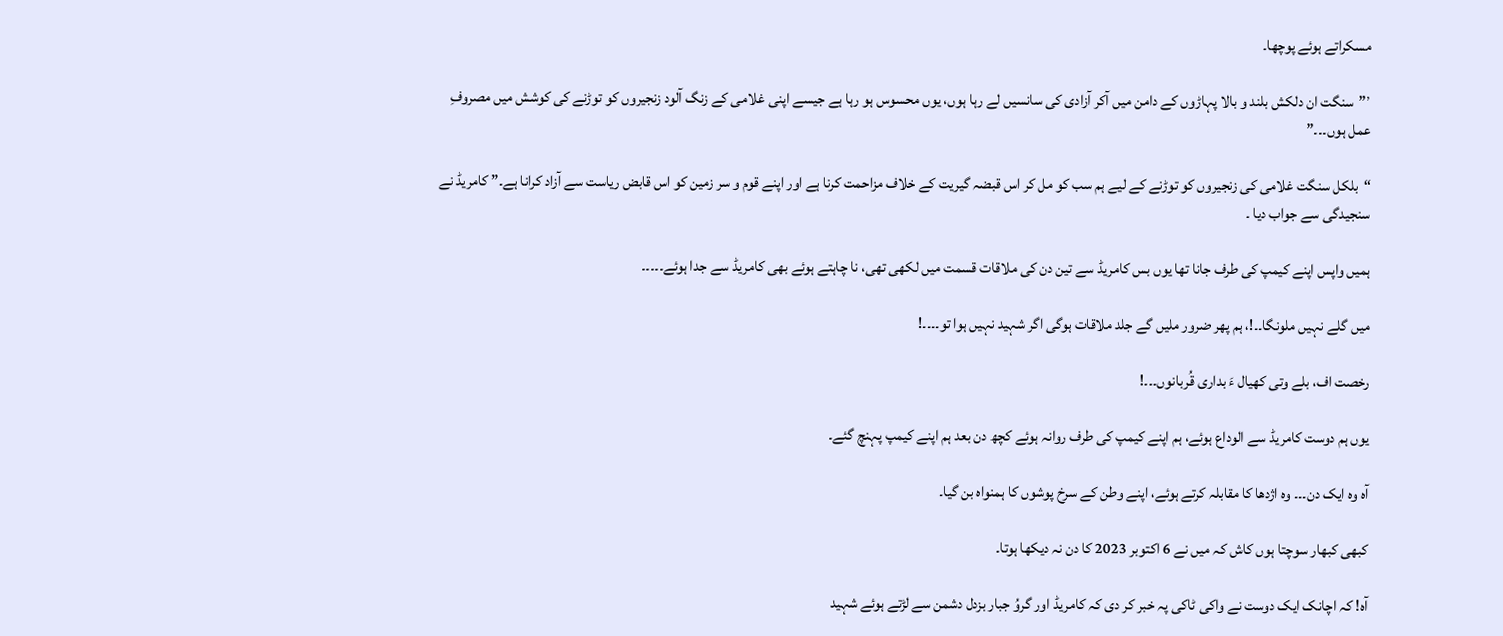مسکراتے ہوئے پوچھا۔

٬”سنگت ان دلکش بلند و بالا پہاڑوں کے دامن میں آکر آزادی کی سانسیں لے رہا ہوں، یوں محسوس ہو رہا ہے جیسے اپنی غلامی کے زنگ آلود زنجیروں کو توڑنے کی کوشش میں مصروفِ عمل ہوں۔۔۔”

“بلکل سنگت غلامی کی زنجیروں کو توڑنے کے لیے ہم سب کو مل کر اس قبضہ گیریت کے خلاف مزاحمت کرنا ہے اور اپنے قوم و سر زمین کو اس قابض ریاست سے آزاد کرانا ہے۔” کامریڈ نے سنجیدگی سے جواب دیا ۔

ہمیں واپس اپنے کیمپ کی طرف جانا تھا یوں بس کامریڈ سے تین دن کی ملاقات قسمت میں لکھی تھی، نا چاہتے ہوئے بھی کامریڈ سے جدا ہوئے۔۔۔۔۔

میں گلے نہیں ملونگا۔۔!، ہم پھر ضرور ملیں گے جلد ملاقات ہوگی اگر شہید نہیں ہوا تو۔۔۔۔!

رخصت اف، بلے وتی کھیال ءَ بداری قُربانوں۔۔۔!

یوں ہم دوست کامریڈ سے الوداع ہوئے، ہم اپنے کیمپ کی طرف روانہ ہوئے کچھ دن بعد ہم اپنے کیمپ پہنچ گئے۔

آہ وہ ایک دن۔۔۔ وہ اژدھا کا مقابلہ کرتے ہوئے، اپنے وطن کے سرخ پوشوں کا ہمنواہ بن گیا۔

کبھی کبھار سوچتا ہوں کاش کہ میں نے 6 اکتوبر 2023 کا دن نہ دیکھا ہوتا۔

آہ! کہ اچانک ایک دوست نے واکی ٹاکی پہ خبر کر دی کہ کامریڈ اور گروُ جبار بزدل دشمن سے لڑتے ہوئے شہید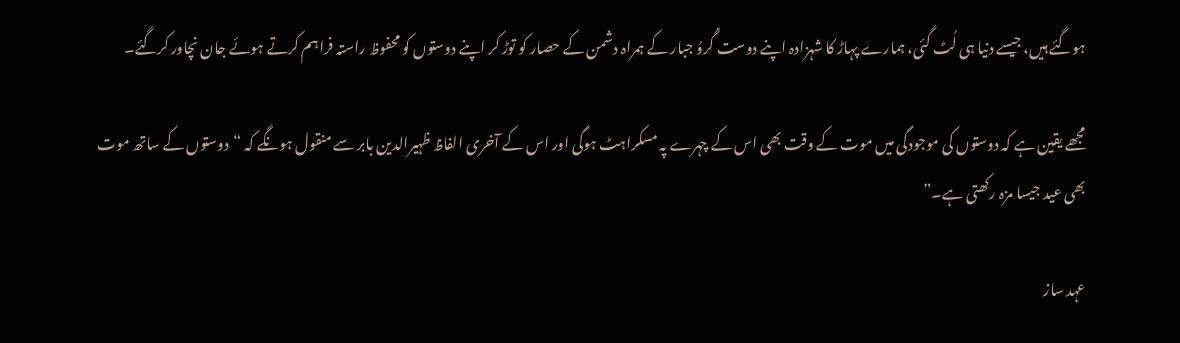ہوگئے ہیں، جیسے دنیا ہی لُٹ گئی، ہمارے پہاڑ کا شہزادہ اپنے دوست گُروُ جبار کے ہمراہ دشمن کے حصار کو توڑ کر اپنے دوستوں کو محفوظ راستہ فراہم کرتے ہوئے جان نچاور کرگئے۔

مجھے یقین ہے کہ دوستوں کی موجودگی میں موت کے وقت بھی اس کے چہرے پہ مسکراہٹ ہوگی اور اس کے آخری الفاظ ظہیرالدین بابر سے منقول ہونگے کہ “دوستوں کے ساتھ موت بھی عید جیسا مزہ رکھتی ہے۔”

عہد ساز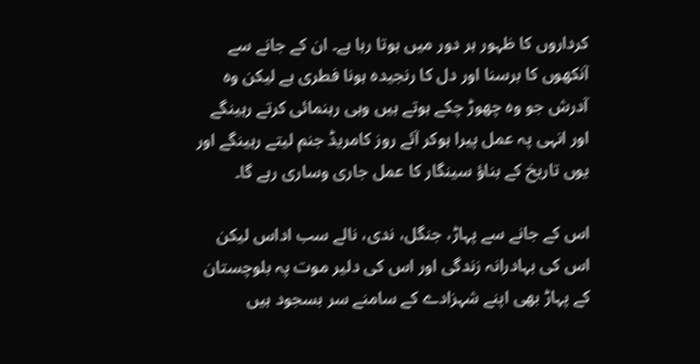کرداروں کا ظہور ہر دور میں ہوتا رہا ہے۔ ان کے جانے سے آنکھوں کا برسنا اور دل کا رنجیدہ ہونا فطری ہے لیکن وہ آدرش جو وہ چھوڑ چکے ہوتے ہیں وہی رہنمائی کرتے رہینگے اور انہی پہ عمل پیرا ہوکر آئے روز کامریڈ جنم لیتے رہینگے اور یوں تاریخ کے بناؤ سینگار کا عمل جاری وساری رہے گا۔

اس کے جانے سے پہاڑ، جنگل، ندی، نالے سب اداس لیکن اس کی بہادرانہ زندگی اور اس کی دلیر موت پہ بلوچستان کے پہاڑ بھی اپنے شہزادے کے سامنے سر بسجود ہیں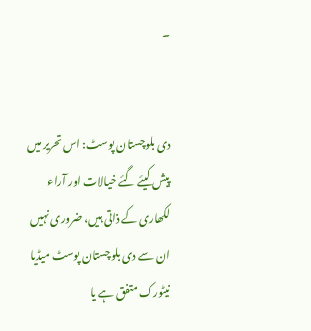۔


دی بلوچستان پوسٹ: اس تحریر میں پیش کیئے گئے خیالات اور آراء لکھاری کے ذاتی ہیں، ضروری نہیں ان سے دی بلوچستان پوسٹ میڈیا نیٹورک متفق ہے یا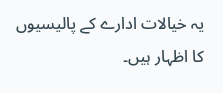یہ خیالات ادارے کے پالیسیوں کا اظہار ہیں۔